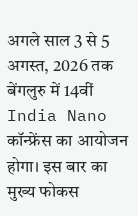अगले साल 3 से 5 अगस्त, 2026 तक बेंगलुरु में 14वीं India Nano कॉन्फ्रेंस का आयोजन होगा। इस बार का मुख्य फोकस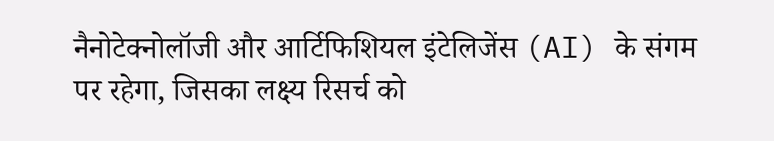नैनोटेक्नोलॉजी और आर्टिफिशियल इंटेलिजेंस (AI) के संगम पर रहेगा, जिसका लक्ष्य रिसर्च को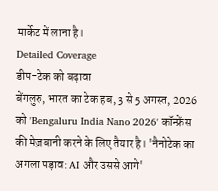मार्केट में लाना है।
Detailed Coverage
डीप-टेक को बढ़ावा
बेंगलुरु, भारत का टेक हब, 3 से 5 अगस्त, 2026 को 'Bengaluru India Nano 2026' कॉन्फ्रेंस की मेज़बानी करने के लिए तैयार है। 'नैनोटेक का अगला पड़ाव: AI और उससे आगे'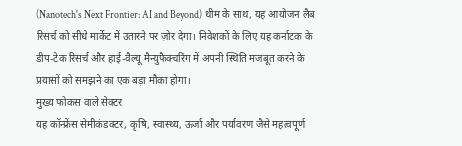(Nanotech's Next Frontier: AI and Beyond) थीम के साथ, यह आयोजन लैब रिसर्च को सीधे मार्केट में उतारने पर ज़ोर देगा। निवेशकों के लिए यह कर्नाटक के डीप-टेक रिसर्च और हाई-वैल्यू मैन्युफैक्चरिंग में अपनी स्थिति मजबूत करने के प्रयासों को समझने का एक बड़ा मौका होगा।
मुख्य फोकस वाले सेक्टर
यह कॉन्फ्रेंस सेमीकंडक्टर, कृषि, स्वास्थ्य, ऊर्जा और पर्यावरण जैसे महत्वपूर्ण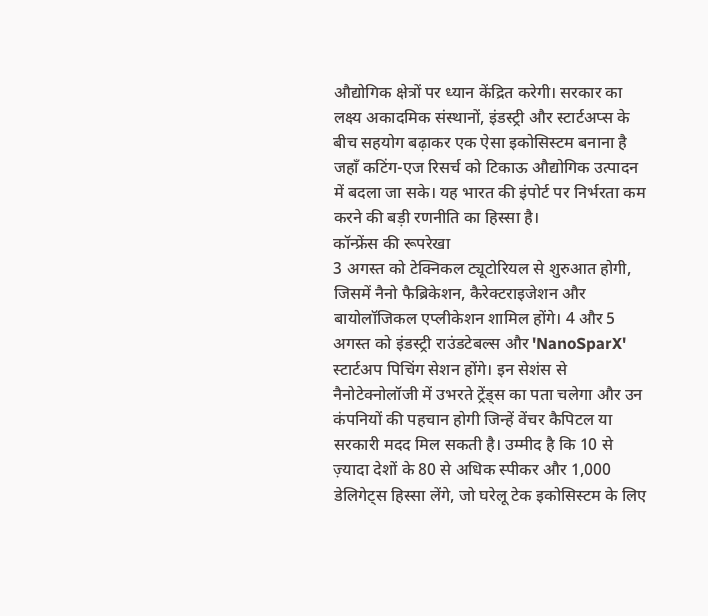औद्योगिक क्षेत्रों पर ध्यान केंद्रित करेगी। सरकार का लक्ष्य अकादमिक संस्थानों, इंडस्ट्री और स्टार्टअप्स के बीच सहयोग बढ़ाकर एक ऐसा इकोसिस्टम बनाना है जहाँ कटिंग-एज रिसर्च को टिकाऊ औद्योगिक उत्पादन में बदला जा सके। यह भारत की इंपोर्ट पर निर्भरता कम करने की बड़ी रणनीति का हिस्सा है।
कॉन्फ्रेंस की रूपरेखा
3 अगस्त को टेक्निकल ट्यूटोरियल से शुरुआत होगी, जिसमें नैनो फैब्रिकेशन, कैरेक्टराइजेशन और बायोलॉजिकल एप्लीकेशन शामिल होंगे। 4 और 5 अगस्त को इंडस्ट्री राउंडटेबल्स और 'NanoSparX' स्टार्टअप पिचिंग सेशन होंगे। इन सेशंस से नैनोटेक्नोलॉजी में उभरते ट्रेंड्स का पता चलेगा और उन कंपनियों की पहचान होगी जिन्हें वेंचर कैपिटल या सरकारी मदद मिल सकती है। उम्मीद है कि 10 से ज़्यादा देशों के 80 से अधिक स्पीकर और 1,000 डेलिगेट्स हिस्सा लेंगे, जो घरेलू टेक इकोसिस्टम के लिए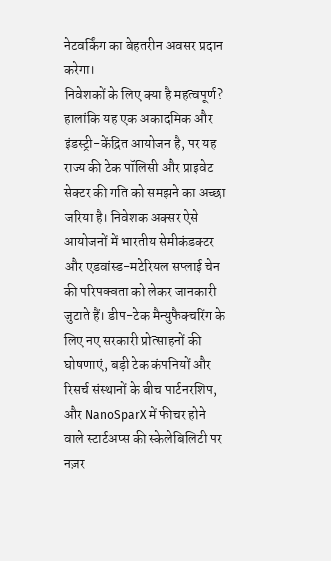नेटवर्किंग का बेहतरीन अवसर प्रदान करेगा।
निवेशकों के लिए क्या है महत्वपूर्ण?
हालांकि यह एक अकादमिक और इंडस्ट्री-केंद्रित आयोजन है, पर यह राज्य की टेक पॉलिसी और प्राइवेट सेक्टर की गति को समझने का अच्छा जरिया है। निवेशक अक्सर ऐसे आयोजनों में भारतीय सेमीकंडक्टर और एडवांस्ड-मटेरियल सप्लाई चेन की परिपक्वता को लेकर जानकारी जुटाते हैं। डीप-टेक मैन्युफैक्चरिंग के लिए नए सरकारी प्रोत्साहनों की घोषणाएं, बड़ी टेक कंपनियों और रिसर्च संस्थानों के बीच पार्टनरशिप, और NanoSparX में फीचर होने वाले स्टार्टअप्स की स्केलेबिलिटी पर नज़र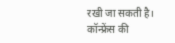रखी जा सकती है। कॉन्फ्रेंस की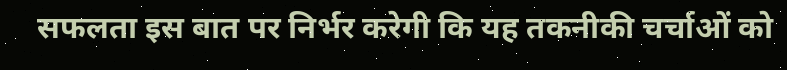सफलता इस बात पर निर्भर करेगी कि यह तकनीकी चर्चाओं को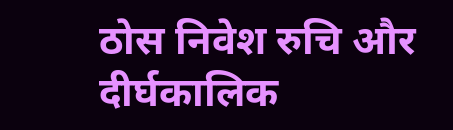ठोस निवेश रुचि और दीर्घकालिक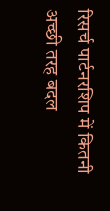रिसर्च पार्टनरशिप में कितनी अच्छी तरह बदल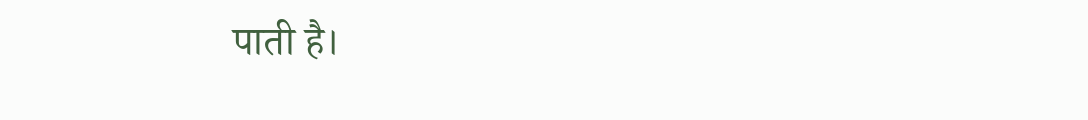पाती है।